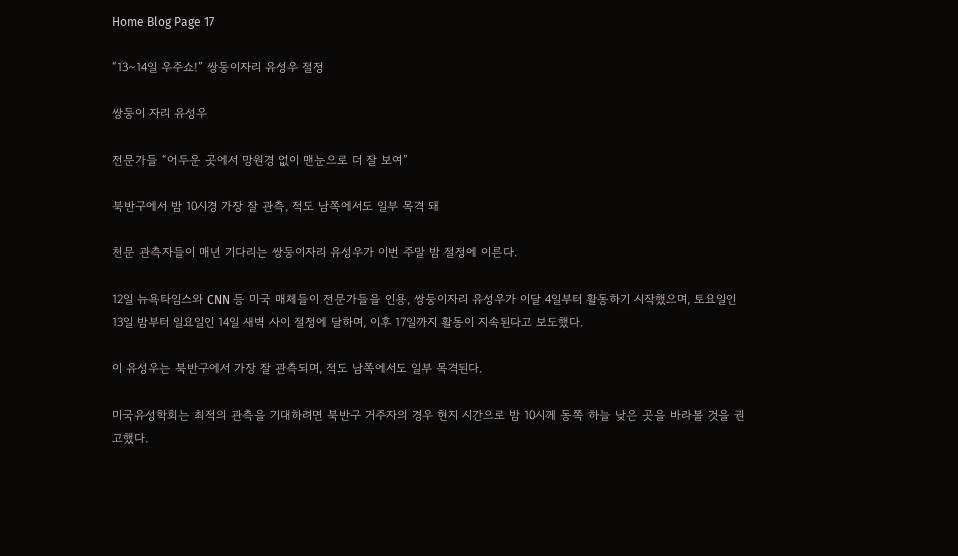Home Blog Page 17

“13∼14일 우주쇼!” 쌍둥이자리 유성우 절정

쌍둥이 자리 유성우

전문가들 “어두운 곳에서 망원경 없이 맨눈으로 더 잘 보여”

북반구에서 밤 10시경 가장 잘 관측, 적도 남쪽에서도 일부 목격 돼

천문 관측자들이 매년 기다리는 쌍둥이자리 유성우가 이번 주말 밤 절정에 이른다.

12일 뉴욕타임스와 CNN 등 미국 매체들이 전문가들을 인용, 쌍둥이자리 유성우가 이달 4일부터 활동하기 시작했으며, 토요일인 13일 밤부터 일요일인 14일 새벽 사이 절정에 달하며, 이후 17일까지 활동이 지속된다고 보도했다.

이 유성우는 북반구에서 가장 잘 관측되며, 적도 남쪽에서도 일부 목격된다.

미국유성학회는 최적의 관측을 기대하려면 북반구 거주자의 경우 현지 시간으로 밤 10시께 동쪽 하늘 낮은 곳을 바라볼 것을 권고했다.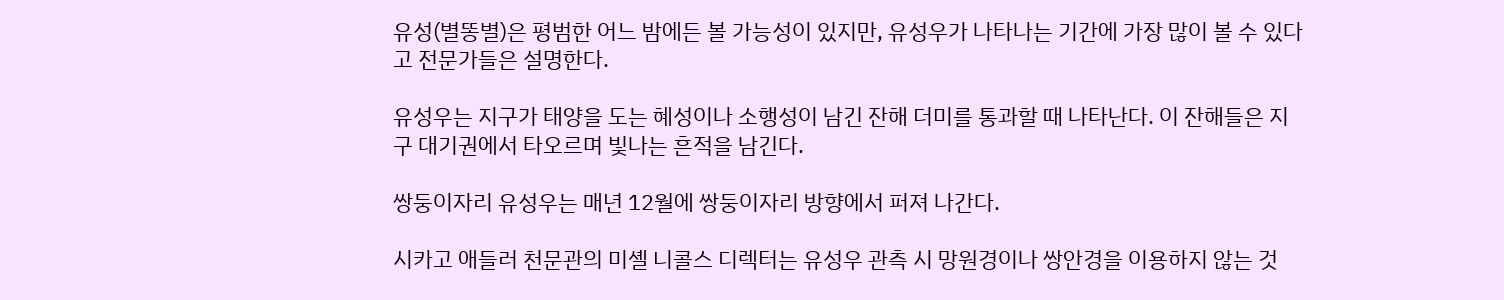유성(별똥별)은 평범한 어느 밤에든 볼 가능성이 있지만, 유성우가 나타나는 기간에 가장 많이 볼 수 있다고 전문가들은 설명한다.

유성우는 지구가 태양을 도는 혜성이나 소행성이 남긴 잔해 더미를 통과할 때 나타난다. 이 잔해들은 지구 대기권에서 타오르며 빛나는 흔적을 남긴다.

쌍둥이자리 유성우는 매년 12월에 쌍둥이자리 방향에서 퍼져 나간다.

시카고 애들러 천문관의 미셸 니콜스 디렉터는 유성우 관측 시 망원경이나 쌍안경을 이용하지 않는 것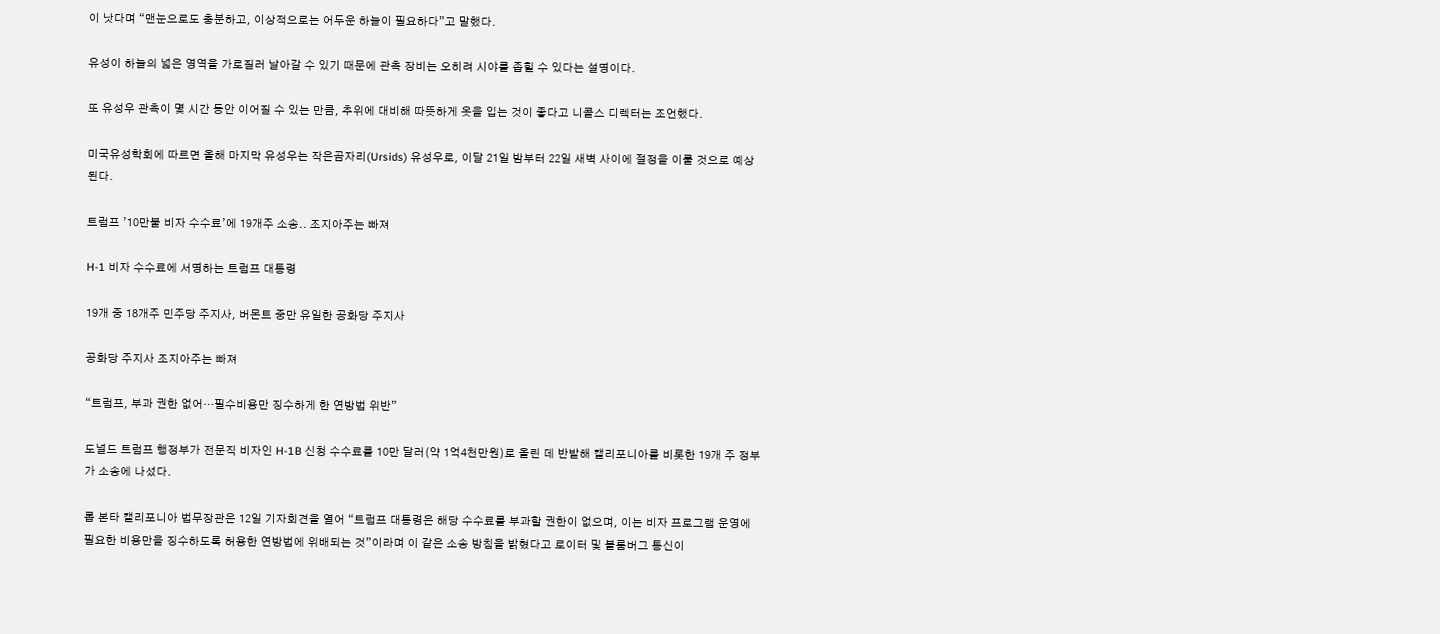이 낫다며 “맨눈으로도 충분하고, 이상적으로는 어두운 하늘이 필요하다”고 말했다.

유성이 하늘의 넓은 영역을 가로질러 날아갈 수 있기 때문에 관측 장비는 오히려 시야를 좁힐 수 있다는 설명이다.

또 유성우 관측이 몇 시간 동안 이어질 수 있는 만큼, 추위에 대비해 따뜻하게 옷을 입는 것이 좋다고 니콜스 디렉터는 조언했다.

미국유성학회에 따르면 올해 마지막 유성우는 작은곰자리(Ursids) 유성우로, 이달 21일 밤부터 22일 새벽 사이에 절정을 이룰 것으로 예상된다.

트럼프 ’10만불 비자 수수료’에 19개주 소송.. 조지아주는 빠져

H-1 비자 수수료에 서명하는 트럼프 대통령

19개 중 18개주 민주당 주지사, 버몬트 중만 유일한 공화당 주지사

공화당 주지사 조지아주는 빠져

“트럼프, 부과 권한 없어…필수비용만 징수하게 한 연방법 위반”

도널드 트럼프 행정부가 전문직 비자인 H-1B 신청 수수료를 10만 달러(약 1억4천만원)로 올린 데 반발해 캘리포니아를 비롯한 19개 주 정부가 소송에 나섰다.

롭 본타 캘리포니아 법무장관은 12일 기자회견을 열어 “트럼프 대통령은 해당 수수료를 부과할 권한이 없으며, 이는 비자 프로그램 운영에 필요한 비용만을 징수하도록 허용한 연방법에 위배되는 것”이라며 이 같은 소송 방침을 밝혔다고 로이터 및 블룸버그 통신이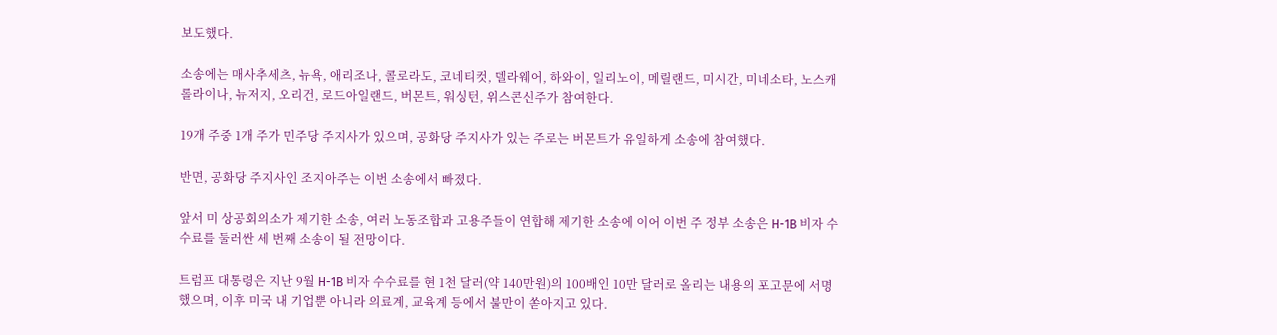보도했다.

소송에는 매사추세츠, 뉴욕, 애리조나, 콜로라도, 코네티컷, 델라웨어, 하와이, 일리노이, 메릴랜드, 미시간, 미네소타, 노스캐롤라이나, 뉴저지, 오리건, 로드아일랜드, 버몬트, 워싱턴, 위스콘신주가 참여한다.

19개 주중 1개 주가 민주당 주지사가 있으며, 공화당 주지사가 있는 주로는 버몬트가 유일하게 소송에 참여했다.

반면, 공화당 주지사인 조지아주는 이번 소송에서 빠졌다.

앞서 미 상공회의소가 제기한 소송, 여러 노동조합과 고용주들이 연합해 제기한 소송에 이어 이번 주 정부 소송은 H-1B 비자 수수료를 둘러싼 세 번째 소송이 될 전망이다.

트럼프 대통령은 지난 9월 H-1B 비자 수수료를 현 1천 달러(약 140만원)의 100배인 10만 달러로 올리는 내용의 포고문에 서명했으며, 이후 미국 내 기업뿐 아니라 의료계, 교육계 등에서 불만이 쏟아지고 있다.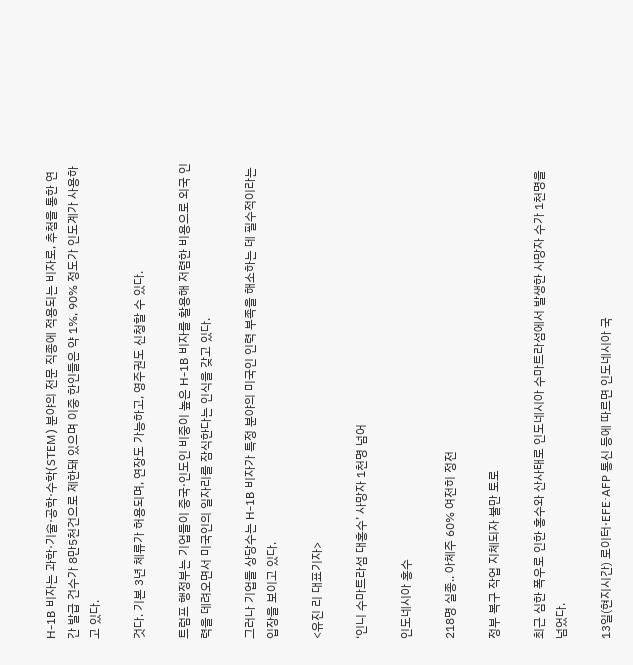H-1B 비자는 과학·기술·공학·수학(STEM) 분야의 전문 직종에 적용되는 비자로, 추첨을 통한 연간 발급 건수가 8만5천건으로 제한돼 있으며 이중 한인들은 약 1%, 90% 정도가 인도계가 사용하고 있다.

것다. 기본 3년 체류가 허용되며, 연장도 가능하고, 영주권도 신청할 수 있다.

트럼프 행정부는 기업들이 중국·인도인 비중이 높은 H-1B 비자를 활용해 저렴한 비용으로 외국 인력을 데려오면서 미국인의 일자리를 잠식한다는 인식을 갖고 있다.

그러나 기업들 상당수는 H-1B 비자가 특정 분야의 미국인 인력 부족을 해소하는 데 필수적이라는 입장을 보이고 있다.

<유진 리 대표기자>

‘인니 수마트라섬 대홍수’ 사망자 1천명 넘어

인도네시아 홍수

218명 실종.. 아체주 60% 여전히 정전

정부 복구 작업 지체되자 불만 토로

최근 심한 폭우로 인한 홍수와 산사태로 인도네시아 수마트라섬에서 발생한 사망자 수가 1천명을 넘었다.

13일(현지시간) 로이터·EFE·AFP 통신 등에 따르면 인도네시아 국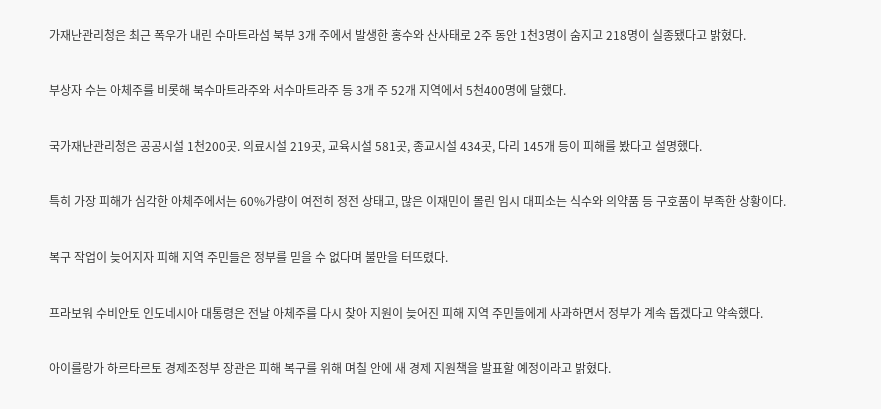가재난관리청은 최근 폭우가 내린 수마트라섬 북부 3개 주에서 발생한 홍수와 산사태로 2주 동안 1천3명이 숨지고 218명이 실종됐다고 밝혔다.

부상자 수는 아체주를 비롯해 북수마트라주와 서수마트라주 등 3개 주 52개 지역에서 5천400명에 달했다.

국가재난관리청은 공공시설 1천200곳. 의료시설 219곳, 교육시설 581곳, 종교시설 434곳, 다리 145개 등이 피해를 봤다고 설명했다.

특히 가장 피해가 심각한 아체주에서는 60%가량이 여전히 정전 상태고, 많은 이재민이 몰린 임시 대피소는 식수와 의약품 등 구호품이 부족한 상황이다.

복구 작업이 늦어지자 피해 지역 주민들은 정부를 믿을 수 없다며 불만을 터뜨렸다.

프라보워 수비안토 인도네시아 대통령은 전날 아체주를 다시 찾아 지원이 늦어진 피해 지역 주민들에게 사과하면서 정부가 계속 돕겠다고 약속했다.

아이를랑가 하르타르토 경제조정부 장관은 피해 복구를 위해 며칠 안에 새 경제 지원책을 발표할 예정이라고 밝혔다.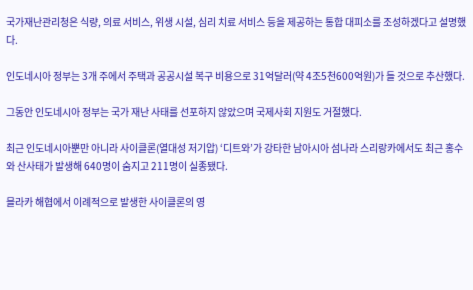국가재난관리청은 식량, 의료 서비스, 위생 시설, 심리 치료 서비스 등을 제공하는 통합 대피소를 조성하겠다고 설명했다.

인도네시아 정부는 3개 주에서 주택과 공공시설 복구 비용으로 31억달러(약 4조5천600억원)가 들 것으로 추산했다.

그동안 인도네시아 정부는 국가 재난 사태를 선포하지 않았으며 국제사회 지원도 거절했다.

최근 인도네시아뿐만 아니라 사이클론(열대성 저기압) ‘디트와’가 강타한 남아시아 섬나라 스리랑카에서도 최근 홍수와 산사태가 발생해 640명이 숨지고 211명이 실종됐다.

믈라카 해협에서 이례적으로 발생한 사이클론의 영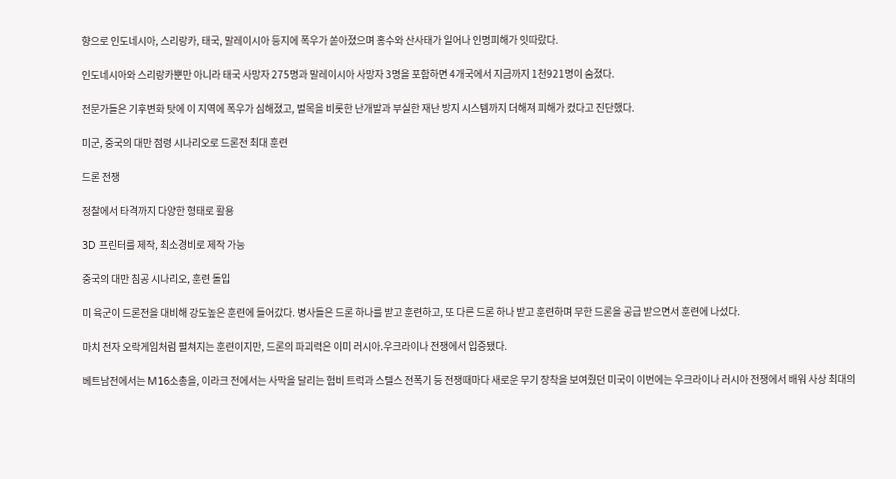향으로 인도네시아, 스리랑카, 태국, 말레이시아 등지에 폭우가 쏟아졌으며 홍수와 산사태가 일어나 인명피해가 잇따랐다.

인도네시아와 스리랑카뿐만 아니라 태국 사망자 275명과 말레이시아 사망자 3명을 포함하면 4개국에서 지금까지 1천921명이 숨졌다.

전문가들은 기후변화 탓에 이 지역에 폭우가 심해졌고, 벌목을 비롯한 난개발과 부실한 재난 방지 시스템까지 더해져 피해가 컸다고 진단했다.

미군, 중국의 대만 점령 시나리오로 드론전 최대 훈련

드론 전쟁

정찰에서 타격까지 다양한 형태로 활용

3D 프린터를 제작, 최소경비로 제작 가능

중국의 대만 침공 시나리오, 훈련 돌입

미 육군이 드론전을 대비해 강도높은 훈련에 들어갔다. 병사들은 드론 하나를 받고 훈련하고, 또 다른 드론 하나 받고 훈련하며 무한 드론을 공급 받으면서 훈련에 나섰다.

마치 전자 오락게임처럼 펼쳐지는 훈련이지만, 드론의 파괴력은 이미 러시아.우크라이나 전쟁에서 입증됐다.

베트남전에서는 M16소총을, 이라크 전에서는 사막을 달리는 험비 트럭과 스텔스 전폭기 등 전쟁때마다 새로운 무기 장착을 보여줬던 미국이 이번에는 우크라이나 러시아 전쟁에서 배워 사상 최대의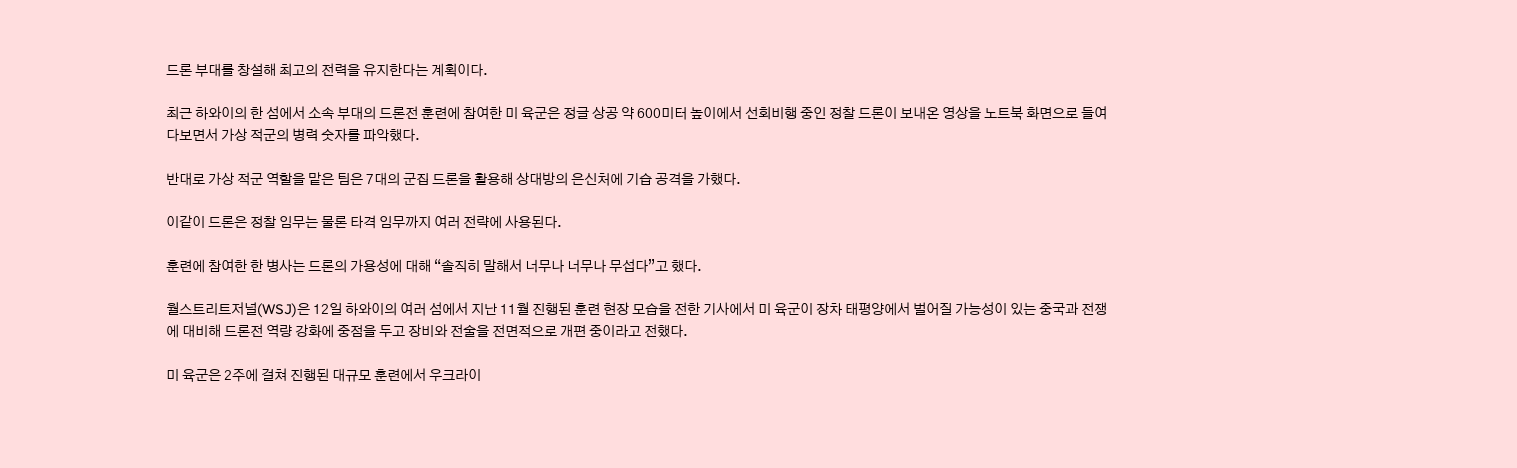드론 부대를 창설해 최고의 전력을 유지한다는 계획이다.

최근 하와이의 한 섬에서 소속 부대의 드론전 훈련에 참여한 미 육군은 정글 상공 약 600미터 높이에서 선회비행 중인 정찰 드론이 보내온 영상을 노트북 화면으로 들여다보면서 가상 적군의 병력 숫자를 파악했다.

반대로 가상 적군 역할을 맡은 팀은 7대의 군집 드론을 활용해 상대방의 은신처에 기습 공격을 가했다.

이같이 드론은 정찰 임무는 물론 타격 임무까지 여러 전략에 사용된다.

훈련에 참여한 한 병사는 드론의 가용성에 대해 “솔직히 말해서 너무나 너무나 무섭다”고 했다.

월스트리트저널(WSJ)은 12일 하와이의 여러 섬에서 지난 11월 진행된 훈련 현장 모습을 전한 기사에서 미 육군이 장차 태평양에서 벌어질 가능성이 있는 중국과 전쟁에 대비해 드론전 역량 강화에 중점을 두고 장비와 전술을 전면적으로 개편 중이라고 전했다.

미 육군은 2주에 걸쳐 진행된 대규모 훈련에서 우크라이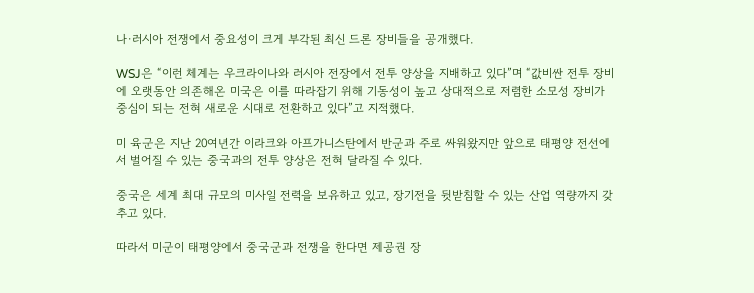나·러시아 전쟁에서 중요성이 크게 부각된 최신 드론 장비들을 공개했다.

WSJ은 “이런 체계는 우크라이나와 러시아 전장에서 전투 양상을 지배하고 있다”며 “값비싼 전투 장비에 오랫동안 의존해온 미국은 이를 따라잡기 위해 기동성이 높고 상대적으로 저렴한 소모성 장비가 중심이 되는 전혀 새로운 시대로 전환하고 있다”고 지적했다.

미 육군은 지난 20여년간 이라크와 아프가니스탄에서 반군과 주로 싸워왔지만 앞으로 태평양 전선에서 벌어질 수 있는 중국과의 전투 양상은 전혀 달라질 수 있다.

중국은 세계 최대 규모의 미사일 전력을 보유하고 있고, 장기전을 뒷받침할 수 있는 산업 역량까지 갖추고 있다.

따라서 미군이 태평양에서 중국군과 전쟁을 한다면 제공권 장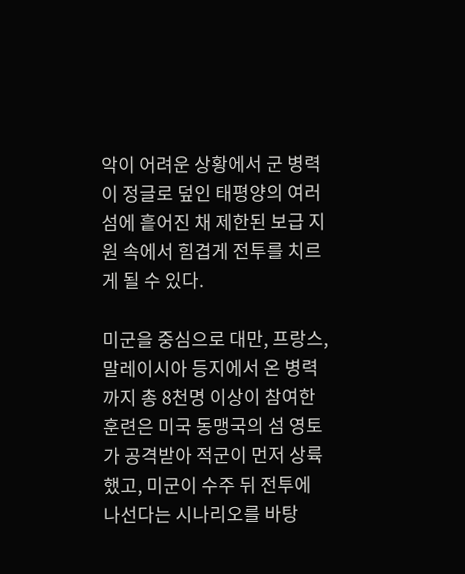악이 어려운 상황에서 군 병력이 정글로 덮인 태평양의 여러 섬에 흩어진 채 제한된 보급 지원 속에서 힘겹게 전투를 치르게 될 수 있다.

미군을 중심으로 대만, 프랑스, 말레이시아 등지에서 온 병력까지 총 8천명 이상이 참여한 훈련은 미국 동맹국의 섬 영토가 공격받아 적군이 먼저 상륙했고, 미군이 수주 뒤 전투에 나선다는 시나리오를 바탕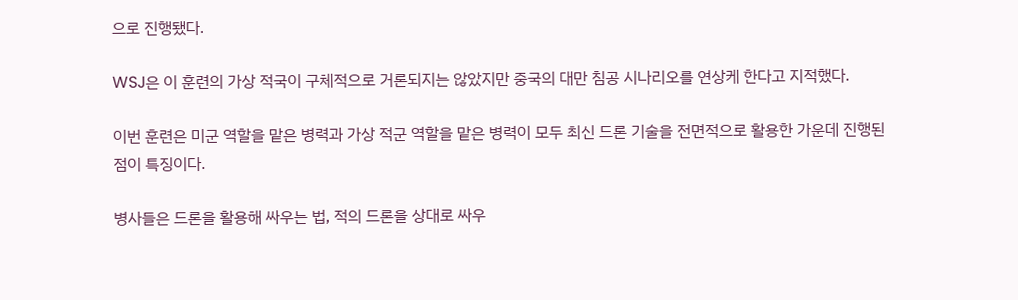으로 진행됐다.

WSJ은 이 훈련의 가상 적국이 구체적으로 거론되지는 않았지만 중국의 대만 침공 시나리오를 연상케 한다고 지적했다.

이번 훈련은 미군 역할을 맡은 병력과 가상 적군 역할을 맡은 병력이 모두 최신 드론 기술을 전면적으로 활용한 가운데 진행된 점이 특징이다.

병사들은 드론을 활용해 싸우는 법, 적의 드론을 상대로 싸우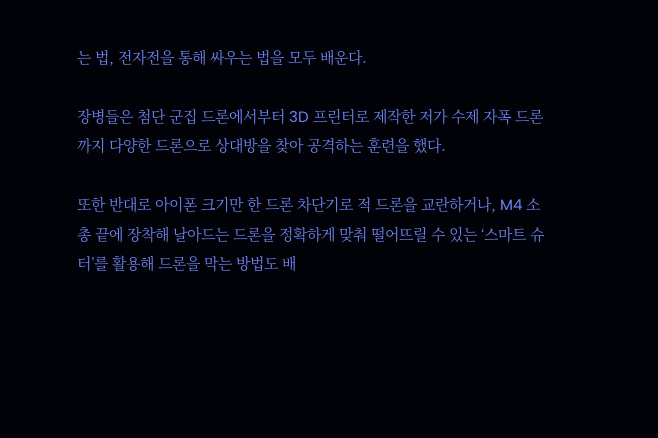는 법, 전자전을 통해 싸우는 법을 모두 배운다.

장병들은 첨단 군집 드론에서부터 3D 프린터로 제작한 저가 수제 자폭 드론까지 다양한 드론으로 상대방을 찾아 공격하는 훈련을 했다.

또한 반대로 아이폰 크기만 한 드론 차단기로 적 드론을 교란하거나, M4 소총 끝에 장착해 날아드는 드론을 정확하게 맞춰 떨어뜨릴 수 있는 ‘스마트 슈터’를 활용해 드론을 막는 방법도 배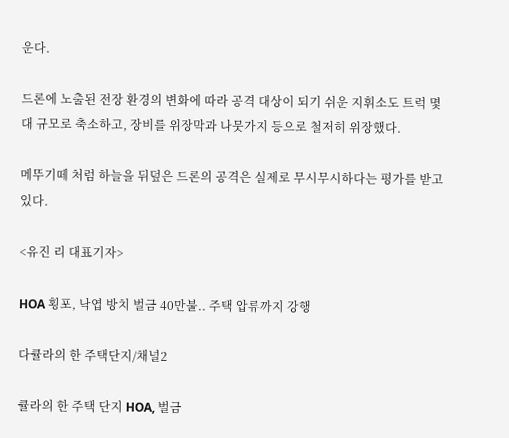운다.

드론에 노출된 전장 환경의 변화에 따라 공격 대상이 되기 쉬운 지휘소도 트럭 몇 대 규모로 축소하고, 장비를 위장막과 나뭇가지 등으로 철저히 위장했다.

메뚜기떼 처럼 하늘을 뒤덮은 드론의 공격은 실제로 무시무시하다는 평가를 받고 있다.

<유진 리 대표기자>

HOA 횡포, 낙엽 방치 벌금 40만불.. 주택 압류까지 강행

다큘라의 한 주택단지/채널2

큘라의 한 주택 단지 HOA, 벌금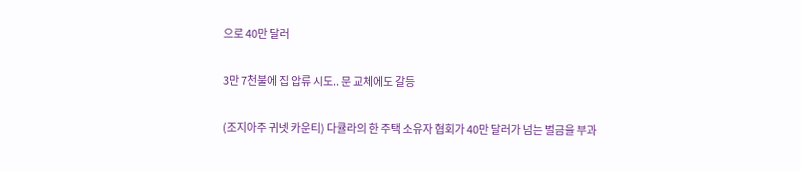으로 40만 달러

3만 7천불에 집 압류 시도.. 문 교체에도 갈등

(조지아주 귀넷 카운티) 다큘라의 한 주택 소유자 협회가 40만 달러가 넘는 벌금을 부과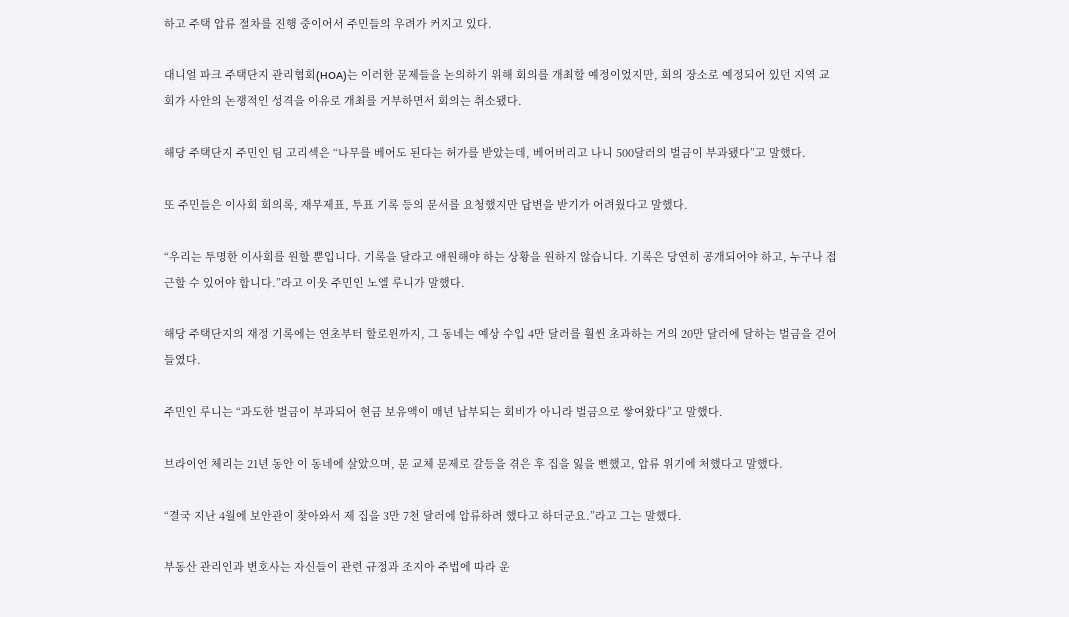하고 주택 압류 절차를 진행 중이어서 주민들의 우려가 커지고 있다.

대니얼 파크 주택단지 관리협회(HOA)는 이러한 문제들을 논의하기 위해 회의를 개최할 예정이었지만, 회의 장소로 예정되어 있던 지역 교회가 사안의 논쟁적인 성격을 이유로 개최를 거부하면서 회의는 취소됐다.

해당 주택단지 주민인 팀 고리섹은 “나무를 베어도 된다는 허가를 받았는데, 베어버리고 나니 500달러의 벌금이 부과됐다”고 말했다.

또 주민들은 이사회 회의록, 재무제표, 투표 기록 등의 문서를 요청했지만 답변을 받기가 어려웠다고 말했다.

“우리는 투명한 이사회를 원할 뿐입니다. 기록을 달라고 애원해야 하는 상황을 원하지 않습니다. 기록은 당연히 공개되어야 하고, 누구나 접근할 수 있어야 합니다.”라고 이웃 주민인 노엘 루니가 말했다.

해당 주택단지의 재정 기록에는 연초부터 할로윈까지, 그 동네는 예상 수입 4만 달러를 훨씬 초과하는 거의 20만 달러에 달하는 벌금을 걷어들였다.

주민인 루니는 “과도한 벌금이 부과되어 현금 보유액이 매년 납부되는 회비가 아니라 벌금으로 쌓여왔다”고 말했다.

브라이언 체리는 21년 동안 이 동네에 살았으며, 문 교체 문제로 갈등을 겪은 후 집을 잃을 뻔했고, 압류 위기에 처했다고 말했다.

“결국 지난 4월에 보안관이 찾아와서 제 집을 3만 7천 달러에 압류하려 했다고 하더군요.”라고 그는 말했다.

부동산 관리인과 변호사는 자신들이 관련 규정과 조지아 주법에 따라 운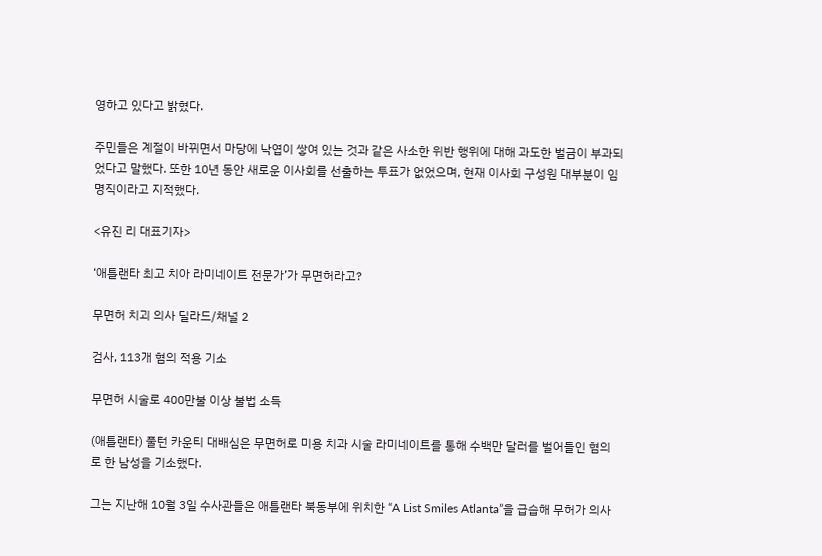영하고 있다고 밝혔다.

주민들은 계절이 바뀌면서 마당에 낙엽이 쌓여 있는 것과 같은 사소한 위반 행위에 대해 과도한 벌금이 부과되었다고 말했다. 또한 10년 동안 새로운 이사회를 선출하는 투표가 없었으며, 현재 이사회 구성원 대부분이 임명직이라고 지적했다.

<유진 리 대표기자>

‘애틀랜타 최고 치아 라미네이트 전문가’가 무면허라고?

무면허 치괴 의사 딜라드/채널 2

검사, 113개 혐의 적용 기소

무면허 시술로 400만불 이상 불법 소득

(애틀랜타) 풀턴 카운티 대배심은 무면허로 미용 치과 시술 라미네이트를 통해 수백만 달러를 벌어들인 혐의로 한 남성을 기소했다.

그는 지난해 10월 3일 수사관들은 애틀랜타 북동부에 위치한 “A List Smiles Atlanta”을 급습해 무허가 의사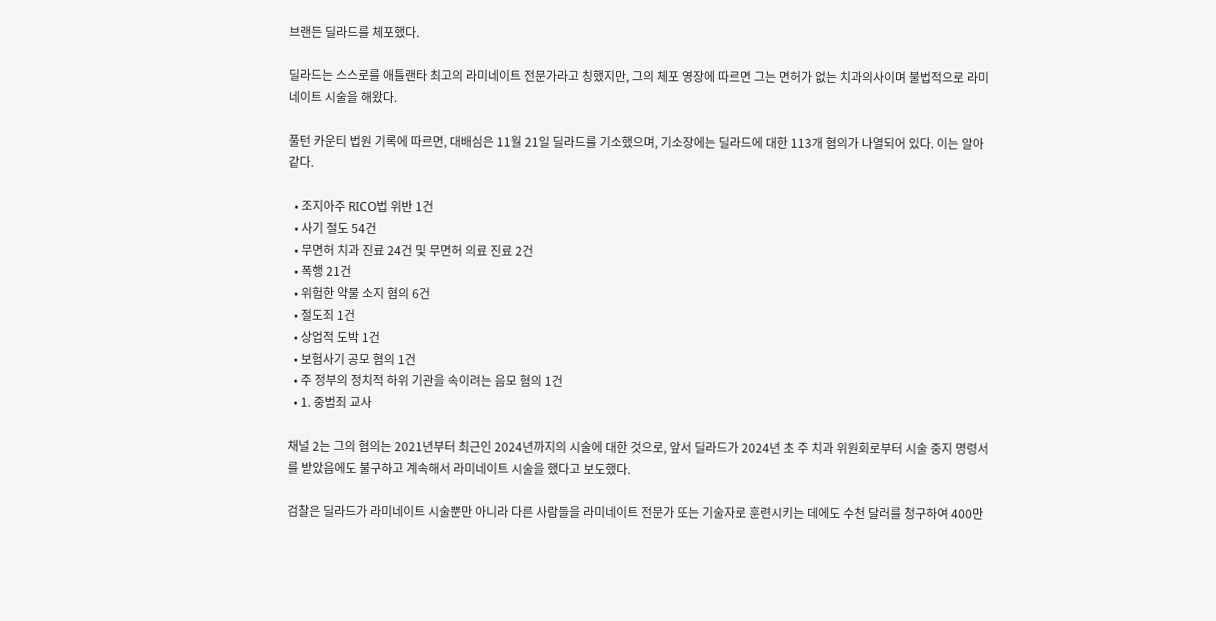브랜든 딜라드를 체포했다.

딜라드는 스스로를 애틀랜타 최고의 라미네이트 전문가라고 칭했지만, 그의 체포 영장에 따르면 그는 면허가 없는 치과의사이며 불법적으로 라미네이트 시술을 해왔다.

풀턴 카운티 법원 기록에 따르면, 대배심은 11월 21일 딜라드를 기소했으며, 기소장에는 딜라드에 대한 113개 혐의가 나열되어 있다. 이는 알아 같다.

  • 조지아주 RICO법 위반 1건
  • 사기 절도 54건
  • 무면허 치과 진료 24건 및 무면허 의료 진료 2건
  • 폭행 21건
  • 위험한 약물 소지 혐의 6건
  • 절도죄 1건
  • 상업적 도박 1건
  • 보험사기 공모 혐의 1건
  • 주 정부의 정치적 하위 기관을 속이려는 음모 혐의 1건
  • 1. 중범죄 교사

채널 2는 그의 혐의는 2021년부터 최근인 2024년까지의 시술에 대한 것으로, 앞서 딜라드가 2024년 초 주 치과 위원회로부터 시술 중지 명령서를 받았음에도 불구하고 계속해서 라미네이트 시술을 했다고 보도했다.

검찰은 딜라드가 라미네이트 시술뿐만 아니라 다른 사람들을 라미네이트 전문가 또는 기술자로 훈련시키는 데에도 수천 달러를 청구하여 400만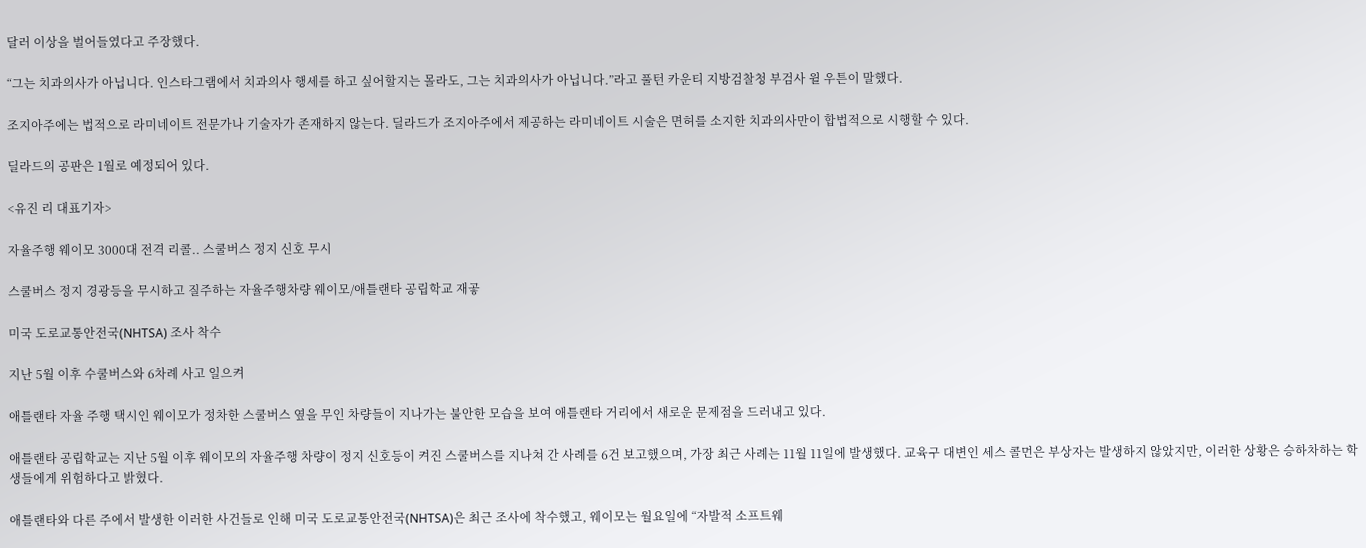달러 이상을 벌어들였다고 주장했다.

“그는 치과의사가 아닙니다. 인스타그램에서 치과의사 행세를 하고 싶어할지는 몰라도, 그는 치과의사가 아닙니다.”라고 풀턴 카운티 지방검찰청 부검사 윌 우튼이 말했다.

조지아주에는 법적으로 라미네이트 전문가나 기술자가 존재하지 않는다. 딜라드가 조지아주에서 제공하는 라미네이트 시술은 면허를 소지한 치과의사만이 합법적으로 시행할 수 있다.

딜라드의 공판은 1월로 예정되어 있다.

<유진 리 대표기자>

자율주행 웨이모 3000대 전격 리콜.. 스쿨버스 정지 신호 무시

스쿨버스 정지 경광등을 무시하고 질주하는 자율주행차량 웨이모/애틀랜타 공립학교 재곻

미국 도로교통안전국(NHTSA) 조사 착수

지난 5월 이후 수쿨버스와 6차례 사고 일으켜

애틀랜타 자율 주행 택시인 웨이모가 정차한 스쿨버스 옆을 무인 차량들이 지나가는 불안한 모습을 보여 애틀랜타 거리에서 새로운 문제점을 드러내고 있다.

애틀랜타 공립학교는 지난 5월 이후 웨이모의 자율주행 차량이 정지 신호등이 켜진 스쿨버스를 지나쳐 간 사례를 6건 보고했으며, 가장 최근 사례는 11월 11일에 발생했다. 교육구 대변인 세스 콜먼은 부상자는 발생하지 않았지만, 이러한 상황은 승하차하는 학생들에게 위험하다고 밝혔다.

애틀랜타와 다른 주에서 발생한 이러한 사건들로 인해 미국 도로교통안전국(NHTSA)은 최근 조사에 착수했고, 웨이모는 월요일에 “자발적 소프트웨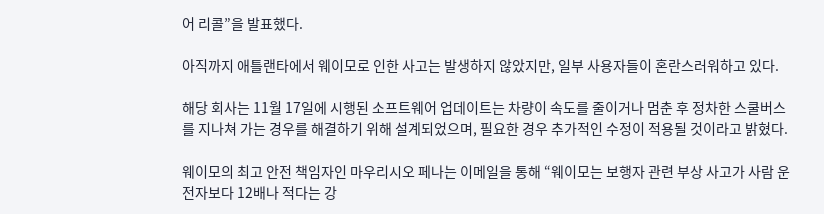어 리콜”을 발표했다.

아직까지 애틀랜타에서 웨이모로 인한 사고는 발생하지 않았지만, 일부 사용자들이 혼란스러워하고 있다.

해당 회사는 11월 17일에 시행된 소프트웨어 업데이트는 차량이 속도를 줄이거나 멈춘 후 정차한 스쿨버스를 지나쳐 가는 경우를 해결하기 위해 설계되었으며, 필요한 경우 추가적인 수정이 적용될 것이라고 밝혔다.

웨이모의 최고 안전 책임자인 마우리시오 페나는 이메일을 통해 “웨이모는 보행자 관련 부상 사고가 사람 운전자보다 12배나 적다는 강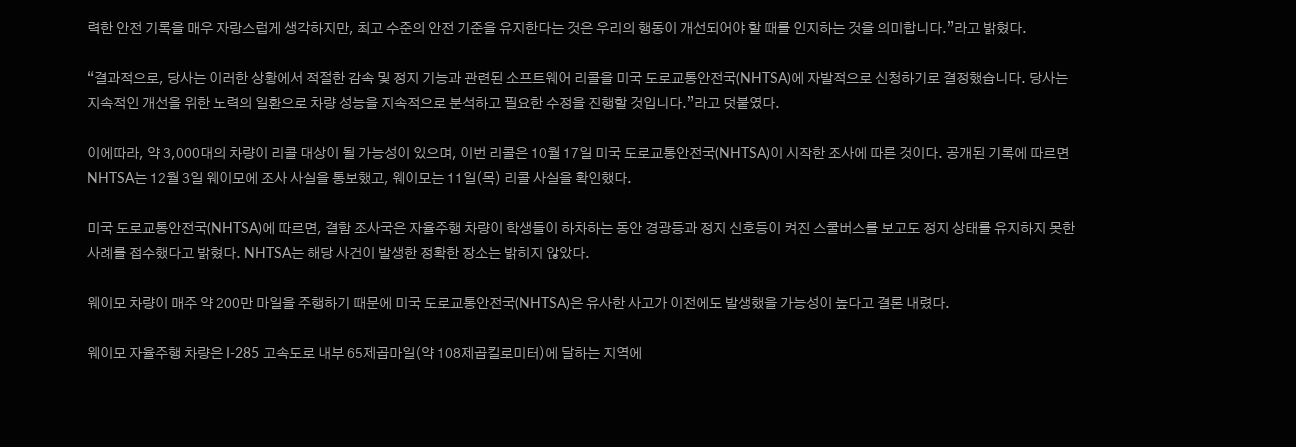력한 안전 기록을 매우 자랑스럽게 생각하지만, 최고 수준의 안전 기준을 유지한다는 것은 우리의 행동이 개선되어야 할 때를 인지하는 것을 의미합니다.”라고 밝혔다.

“결과적으로, 당사는 이러한 상황에서 적절한 감속 및 정지 기능과 관련된 소프트웨어 리콜을 미국 도로교통안전국(NHTSA)에 자발적으로 신청하기로 결정했습니다. 당사는 지속적인 개선을 위한 노력의 일환으로 차량 성능을 지속적으로 분석하고 필요한 수정을 진행할 것입니다.”라고 덧붙였다.

이에따라, 약 3,000대의 차량이 리콜 대상이 될 가능성이 있으며, 이번 리콜은 10월 17일 미국 도로교통안전국(NHTSA)이 시작한 조사에 따른 것이다. 공개된 기록에 따르면 NHTSA는 12월 3일 웨이모에 조사 사실을 통보했고, 웨이모는 11일(목) 리콜 사실을 확인했다.

미국 도로교통안전국(NHTSA)에 따르면, 결함 조사국은 자율주행 차량이 학생들이 하차하는 동안 경광등과 정지 신호등이 켜진 스쿨버스를 보고도 정지 상태를 유지하지 못한 사례를 접수했다고 밝혔다. NHTSA는 해당 사건이 발생한 정확한 장소는 밝히지 않았다.

웨이모 차량이 매주 약 200만 마일을 주행하기 때문에 미국 도로교통안전국(NHTSA)은 유사한 사고가 이전에도 발생했을 가능성이 높다고 결론 내렸다.

웨이모 자율주행 차량은 I-285 고속도로 내부 65제곱마일(약 108제곱킬로미터)에 달하는 지역에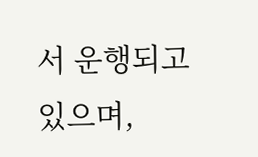서 운행되고 있으며,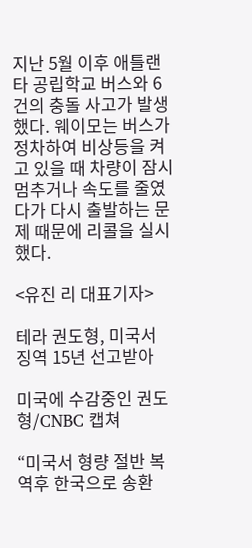지난 5월 이후 애틀랜타 공립학교 버스와 6건의 충돌 사고가 발생했다. 웨이모는 버스가 정차하여 비상등을 켜고 있을 때 차량이 잠시 멈추거나 속도를 줄였다가 다시 출발하는 문제 때문에 리콜을 실시했다.

<유진 리 대표기자>

테라 권도형, 미국서 징역 15년 선고받아

미국에 수감중인 권도형/CNBC 캡쳐

“미국서 형량 절반 복역후 한국으로 송환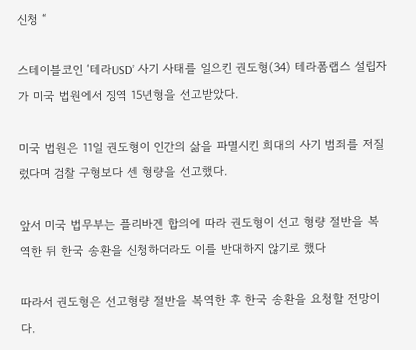신청 “

스테이블코인 ‘테라USD’ 사기 사태를 일으킨 권도형(34) 테라폼랩스 설립자가 미국 법원에서 징역 15년형을 선고받았다.

미국 법원은 11일 권도형이 인간의 삶을 파멸시킨 희대의 사기 범죄를 저질렀다며 검찰 구형보다 센 형량을 선고했다.

앞서 미국 법무부는 플리바겐 합의에 따라 권도형이 선고 형량 절반을 복역한 뒤 한국 송환을 신청하더라도 이를 반대하지 않기로 했다

따라서 권도형은 선고형량 절반을 복역한 후 한국 송환을 요청할 전망이다.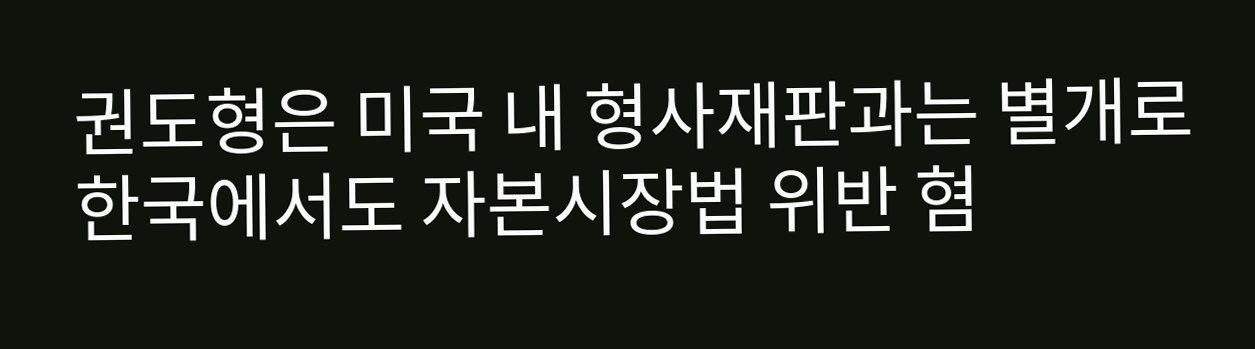권도형은 미국 내 형사재판과는 별개로 한국에서도 자본시장법 위반 혐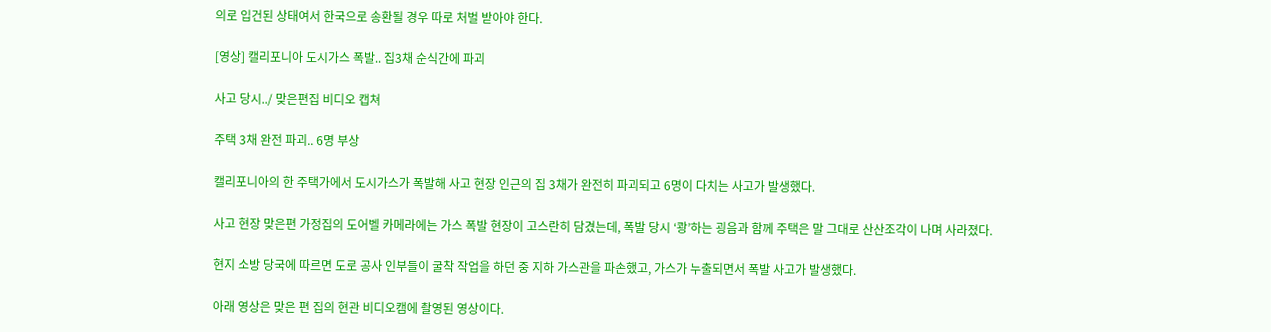의로 입건된 상태여서 한국으로 송환될 경우 따로 처벌 받아야 한다.

[영상] 캘리포니아 도시가스 폭발.. 집3채 순식간에 파괴

사고 당시../ 맞은편집 비디오 캡쳐

주택 3채 완전 파괴.. 6명 부상

캘리포니아의 한 주택가에서 도시가스가 폭발해 사고 현장 인근의 집 3채가 완전히 파괴되고 6명이 다치는 사고가 발생했다.

사고 현장 맞은편 가정집의 도어벨 카메라에는 가스 폭발 현장이 고스란히 담겼는데, 폭발 당시 ‘쾅’하는 굉음과 함께 주택은 말 그대로 산산조각이 나며 사라졌다.

현지 소방 당국에 따르면 도로 공사 인부들이 굴착 작업을 하던 중 지하 가스관을 파손했고, 가스가 누출되면서 폭발 사고가 발생했다.

아래 영상은 맞은 편 집의 현관 비디오캠에 촬영된 영상이다.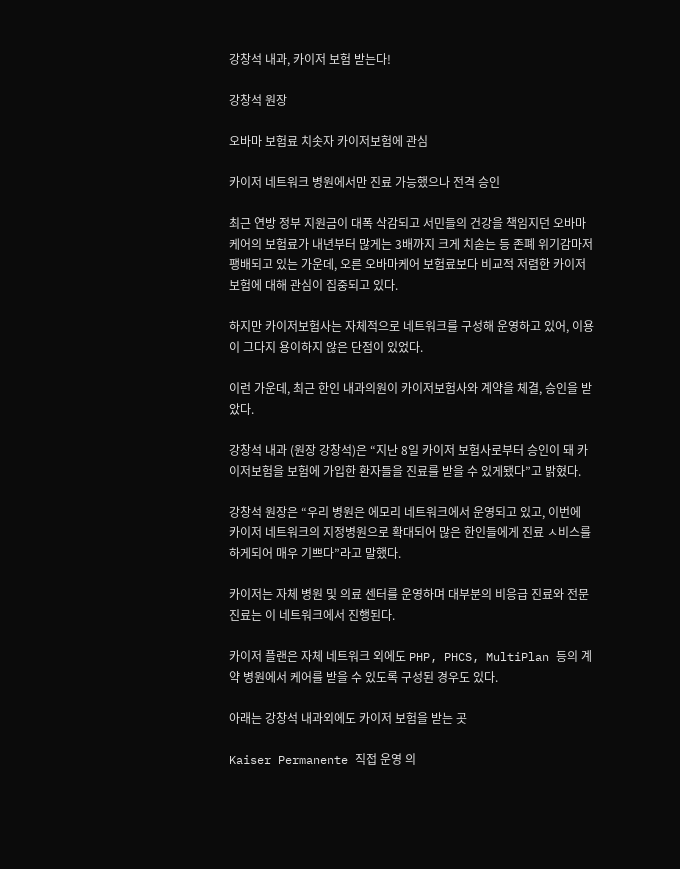강창석 내과, 카이저 보험 받는다!

강창석 원장

오바마 보험료 치솟자 카이저보험에 관심

카이저 네트워크 병원에서만 진료 가능했으나 전격 승인

최근 연방 정부 지원금이 대폭 삭감되고 서민들의 건강을 책임지던 오바마케어의 보험료가 내년부터 많게는 3배까지 크게 치솓는 등 존폐 위기감마저 팽배되고 있는 가운데, 오른 오바마케어 보험료보다 비교적 저렴한 카이저보험에 대해 관심이 집중되고 있다.

하지만 카이저보험사는 자체적으로 네트워크를 구성해 운영하고 있어, 이용이 그다지 용이하지 않은 단점이 있었다.

이런 가운데, 최근 한인 내과의원이 카이저보험사와 계약을 체결, 승인을 받았다.

강창석 내과 (원장 강창석)은 “지난 8일 카이저 보험사로부터 승인이 돼 카이저보험을 보험에 가입한 환자들을 진료를 받을 수 있게됐다”고 밝혔다.

강창석 원장은 “우리 병원은 에모리 네트워크에서 운영되고 있고, 이번에 카이저 네트워크의 지정병원으로 확대되어 많은 한인들에게 진료 ㅅ비스를 하게되어 매우 기쁘다”라고 말했다.

카이저는 자체 병원 및 의료 센터를 운영하며 대부분의 비응급 진료와 전문 진료는 이 네트워크에서 진행된다.

카이저 플랜은 자체 네트워크 외에도 PHP, PHCS, MultiPlan 등의 계약 병원에서 케어를 받을 수 있도록 구성된 경우도 있다.

아래는 강창석 내과외에도 카이저 보험을 받는 곳

Kaiser Permanente 직접 운영 의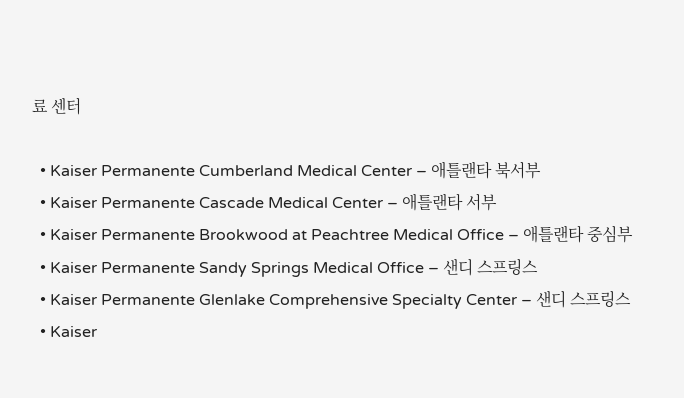료 센터

  • Kaiser Permanente Cumberland Medical Center – 애틀랜타 북서부
  • Kaiser Permanente Cascade Medical Center – 애틀랜타 서부
  • Kaiser Permanente Brookwood at Peachtree Medical Office – 애틀랜타 중심부
  • Kaiser Permanente Sandy Springs Medical Office – 샌디 스프링스
  • Kaiser Permanente Glenlake Comprehensive Specialty Center – 샌디 스프링스
  • Kaiser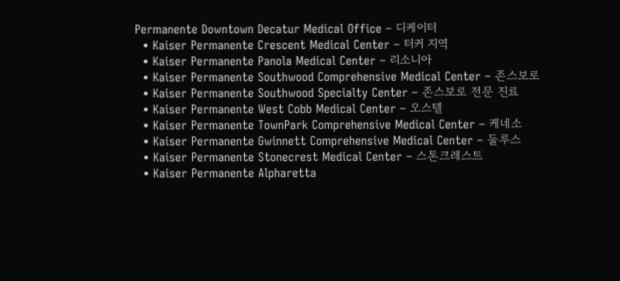Permanente Downtown Decatur Medical Office – 디케이터
  • Kaiser Permanente Crescent Medical Center – 터커 지역
  • Kaiser Permanente Panola Medical Center – 리소니아
  • Kaiser Permanente Southwood Comprehensive Medical Center – 존스보로
  • Kaiser Permanente Southwood Specialty Center – 존스보로 전문 진료
  • Kaiser Permanente West Cobb Medical Center – 오스텔
  • Kaiser Permanente TownPark Comprehensive Medical Center – 케네소
  • Kaiser Permanente Gwinnett Comprehensive Medical Center – 둘루스
  • Kaiser Permanente Stonecrest Medical Center – 스톤크레스트
  • Kaiser Permanente Alpharetta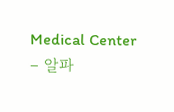Medical Center – 알파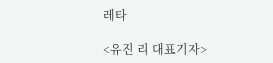레타

<유진 리 대표기자>